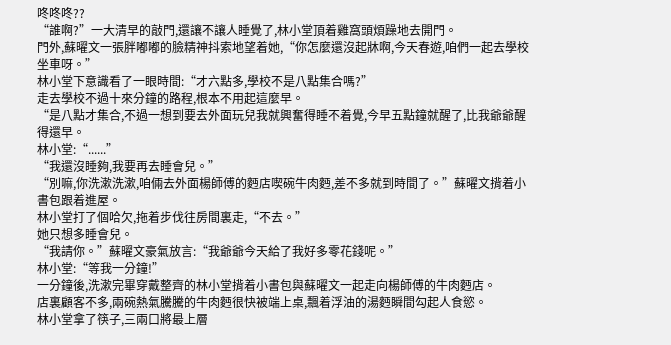咚咚咚??
“誰啊?”一大清早的敲門,還讓不讓人睡覺了,林小堂頂着雞窩頭煩躁地去開門。
門外,蘇曜文一張胖嘟嘟的臉精神抖索地望着她,“你怎麼還沒起牀啊,今天春遊,咱們一起去學校坐車呀。”
林小堂下意識看了一眼時間:“才六點多,學校不是八點集合嗎?”
走去學校不過十來分鐘的路程,根本不用起這麼早。
“是八點才集合,不過一想到要去外面玩兒我就興奮得睡不着覺,今早五點鐘就醒了,比我爺爺醒得還早。
林小堂:“......”
“我還沒睡夠,我要再去睡會兒。”
“別嘛,你洗漱洗漱,咱倆去外面楊師傅的麪店喫碗牛肉麪,差不多就到時間了。”蘇曜文揹着小書包跟着進屋。
林小堂打了個哈欠,拖着步伐往房間裏走,“不去。”
她只想多睡會兒。
“我請你。”蘇曜文豪氣放言:“我爺爺今天給了我好多零花錢呢。”
林小堂:“等我一分鐘!”
一分鐘後,洗漱完畢穿戴整齊的林小堂揹着小書包與蘇曜文一起走向楊師傅的牛肉麪店。
店裏顧客不多,兩碗熱氣騰騰的牛肉麪很快被端上桌,飄着浮油的湯麪瞬間勾起人食慾。
林小堂拿了筷子,三兩口將最上層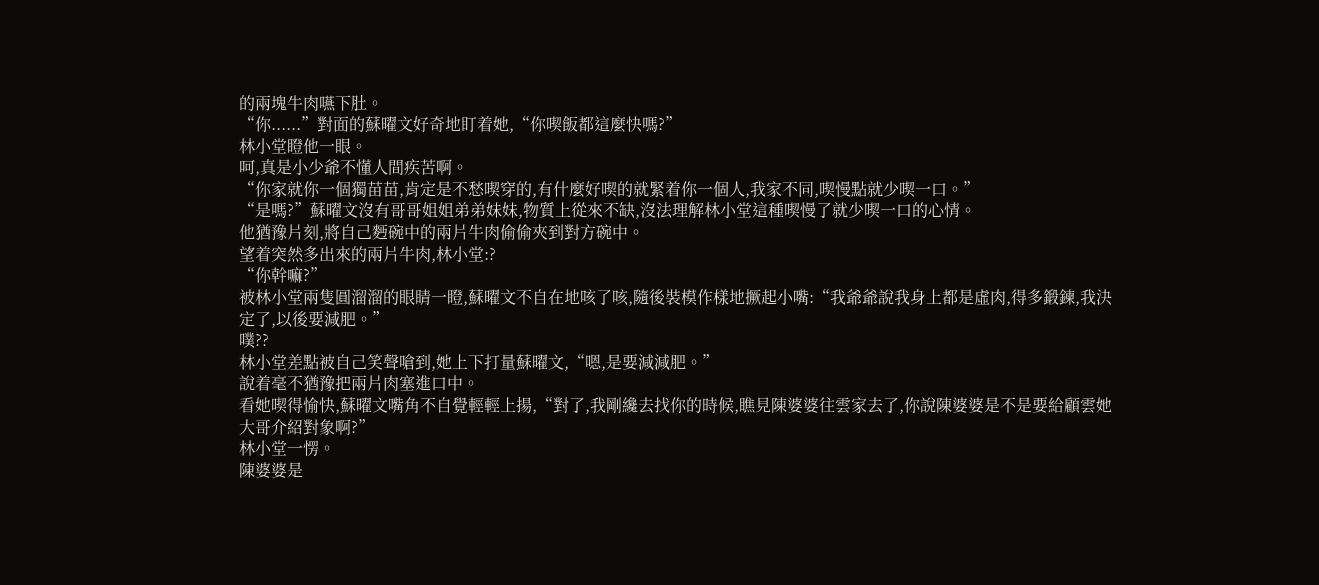的兩塊牛肉嚥下肚。
“你......”對面的蘇曜文好奇地盯着她,“你喫飯都這麼快嗎?”
林小堂瞪他一眼。
呵,真是小少爺不懂人間疾苦啊。
“你家就你一個獨苗苗,肯定是不愁喫穿的,有什麼好喫的就緊着你一個人,我家不同,喫慢點就少喫一口。”
“是嗎?”蘇曜文沒有哥哥姐姐弟弟妹妹,物質上從來不缺,沒法理解林小堂這種喫慢了就少喫一口的心情。
他猶豫片刻,將自己麪碗中的兩片牛肉偷偷夾到對方碗中。
望着突然多出來的兩片牛肉,林小堂:?
“你幹嘛?”
被林小堂兩隻圓溜溜的眼睛一瞪,蘇曜文不自在地咳了咳,隨後裝模作樣地撅起小嘴:“我爺爺說我身上都是虛肉,得多鍛鍊,我決定了,以後要減肥。”
噗??
林小堂差點被自己笑聲嗆到,她上下打量蘇曜文,“嗯,是要減減肥。”
說着毫不猶豫把兩片肉塞進口中。
看她喫得愉快,蘇曜文嘴角不自覺輕輕上揚,“對了,我剛纔去找你的時候,瞧見陳婆婆往雲家去了,你說陳婆婆是不是要給顧雲她大哥介紹對象啊?”
林小堂一愣。
陳婆婆是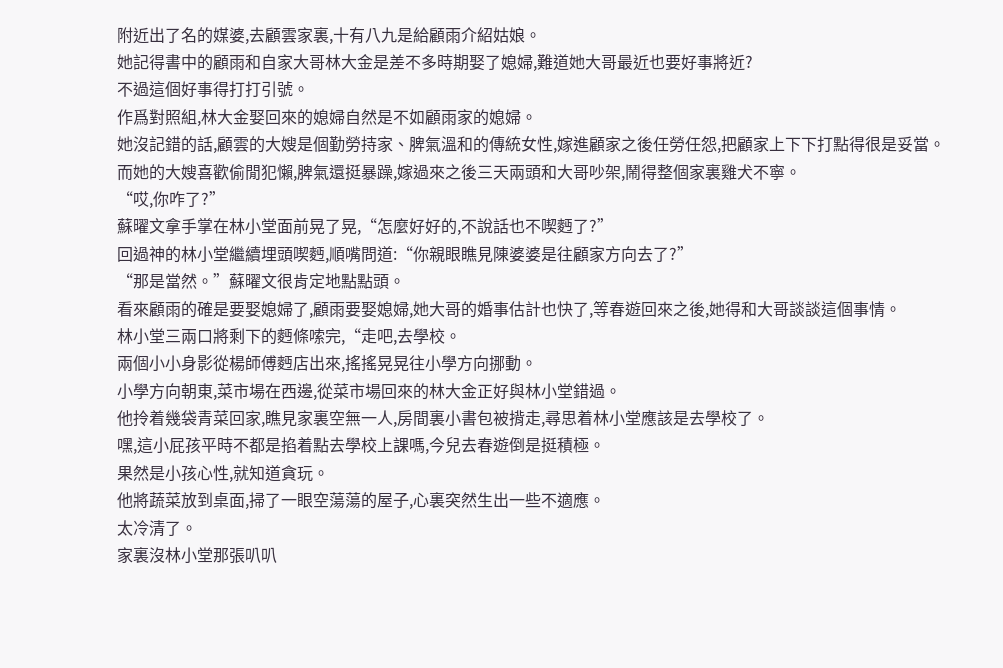附近出了名的媒婆,去顧雲家裏,十有八九是給顧雨介紹姑娘。
她記得書中的顧雨和自家大哥林大金是差不多時期娶了媳婦,難道她大哥最近也要好事將近?
不過這個好事得打打引號。
作爲對照組,林大金娶回來的媳婦自然是不如顧雨家的媳婦。
她沒記錯的話,顧雲的大嫂是個勤勞持家、脾氣溫和的傳統女性,嫁進顧家之後任勞任怨,把顧家上下下打點得很是妥當。
而她的大嫂喜歡偷閒犯懶,脾氣還挺暴躁,嫁過來之後三天兩頭和大哥吵架,鬧得整個家裏雞犬不寧。
“哎,你咋了?”
蘇曜文拿手掌在林小堂面前晃了晃,“怎麼好好的,不說話也不喫麪了?”
回過神的林小堂繼續埋頭喫麪,順嘴問道:“你親眼瞧見陳婆婆是往顧家方向去了?”
“那是當然。”蘇曜文很肯定地點點頭。
看來顧雨的確是要娶媳婦了,顧雨要娶媳婦,她大哥的婚事估計也快了,等春遊回來之後,她得和大哥談談這個事情。
林小堂三兩口將剩下的麪條嗦完,“走吧,去學校。
兩個小小身影從楊師傅麪店出來,搖搖晃晃往小學方向挪動。
小學方向朝東,菜市場在西邊,從菜市場回來的林大金正好與林小堂錯過。
他拎着幾袋青菜回家,瞧見家裏空無一人,房間裏小書包被揹走,尋思着林小堂應該是去學校了。
嘿,這小屁孩平時不都是掐着點去學校上課嗎,今兒去春遊倒是挺積極。
果然是小孩心性,就知道貪玩。
他將蔬菜放到桌面,掃了一眼空蕩蕩的屋子,心裏突然生出一些不適應。
太冷清了。
家裏沒林小堂那張叭叭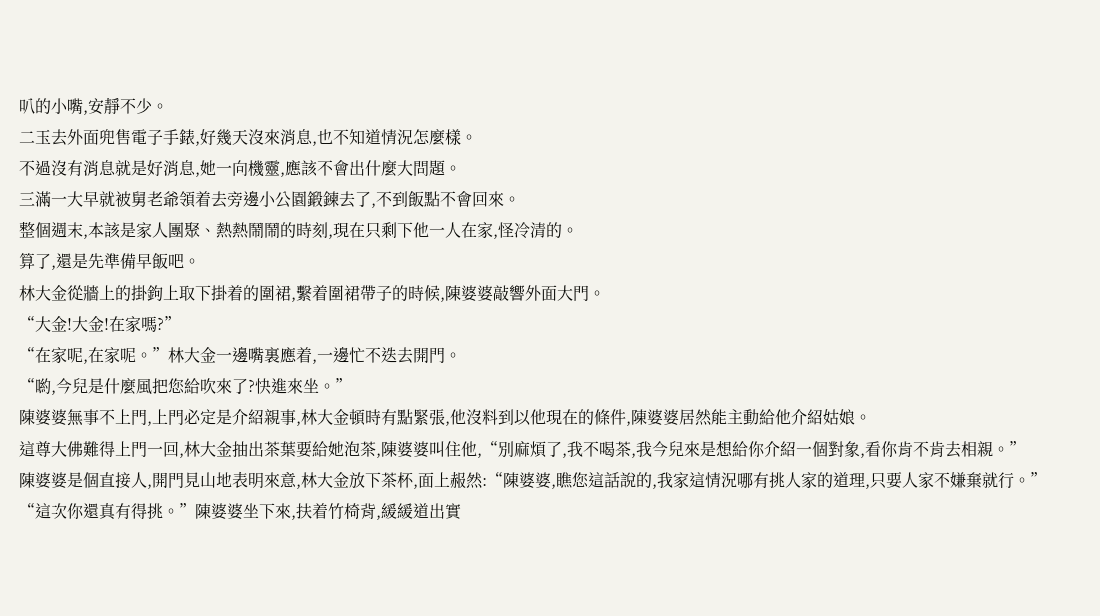叭的小嘴,安靜不少。
二玉去外面兜售電子手錶,好幾天沒來消息,也不知道情況怎麼樣。
不過沒有消息就是好消息,她一向機靈,應該不會出什麼大問題。
三滿一大早就被舅老爺領着去旁邊小公園鍛鍊去了,不到飯點不會回來。
整個週末,本該是家人團聚、熱熱鬧鬧的時刻,現在只剩下他一人在家,怪冷清的。
算了,還是先準備早飯吧。
林大金從牆上的掛鉤上取下掛着的圍裙,繫着圍裙帶子的時候,陳婆婆敲響外面大門。
“大金!大金!在家嗎?”
“在家呢,在家呢。”林大金一邊嘴裏應着,一邊忙不迭去開門。
“喲,今兒是什麼風把您給吹來了?快進來坐。”
陳婆婆無事不上門,上門必定是介紹親事,林大金頓時有點緊張,他沒料到以他現在的條件,陳婆婆居然能主動給他介紹姑娘。
這尊大佛難得上門一回,林大金抽出茶葉要給她泡茶,陳婆婆叫住他,“別麻煩了,我不喝茶,我今兒來是想給你介紹一個對象,看你肯不肯去相親。”
陳婆婆是個直接人,開門見山地表明來意,林大金放下茶杯,面上赧然:“陳婆婆,瞧您這話說的,我家這情況哪有挑人家的道理,只要人家不嫌棄就行。”
“這次你還真有得挑。”陳婆婆坐下來,扶着竹椅背,緩緩道出實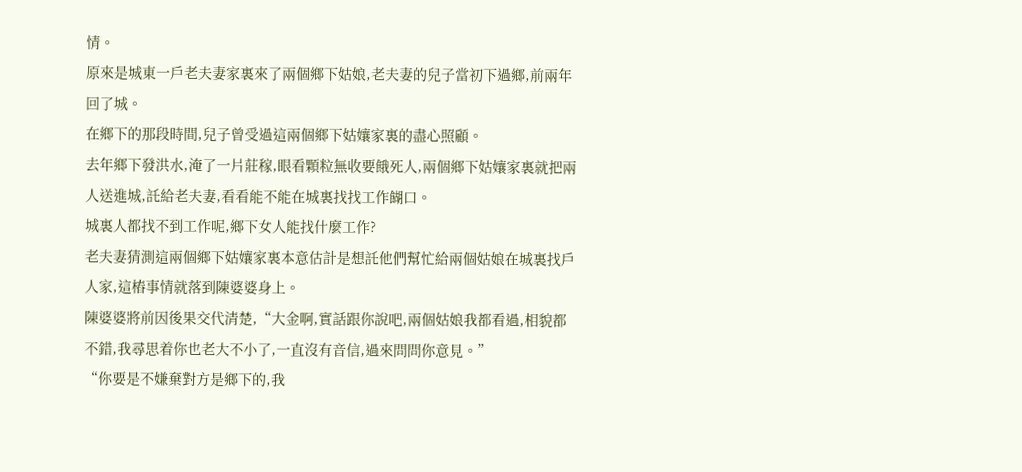情。
原來是城東一戶老夫妻家裏來了兩個鄉下姑娘,老夫妻的兒子當初下過鄉,前兩年回了城。
在鄉下的那段時間,兒子曾受過這兩個鄉下姑孃家裏的盡心照顧。
去年鄉下發洪水,淹了一片莊稼,眼看顆粒無收要餓死人,兩個鄉下姑孃家裏就把兩人送進城,託給老夫妻,看看能不能在城裏找找工作餬口。
城裏人都找不到工作呢,鄉下女人能找什麼工作?
老夫妻猜測這兩個鄉下姑孃家裏本意估計是想託他們幫忙給兩個姑娘在城裏找戶人家,這樁事情就落到陳婆婆身上。
陳婆婆將前因後果交代清楚,“大金啊,實話跟你說吧,兩個姑娘我都看過,相貌都不錯,我尋思着你也老大不小了,一直沒有音信,過來問問你意見。”
“你要是不嫌棄對方是鄉下的,我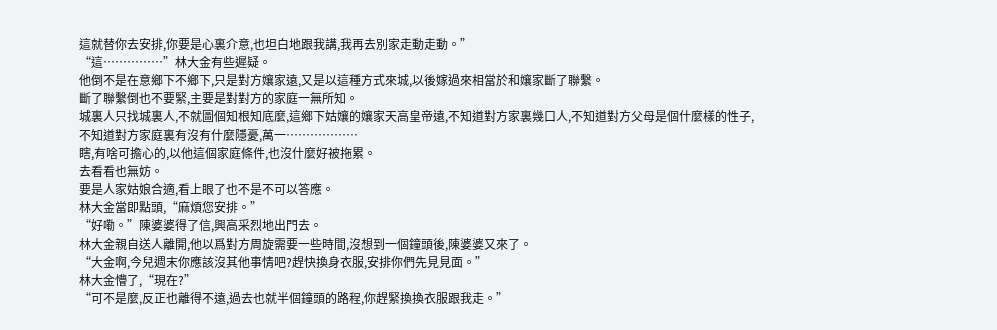這就替你去安排,你要是心裏介意,也坦白地跟我講,我再去別家走動走動。”
“這……………”林大金有些遲疑。
他倒不是在意鄉下不鄉下,只是對方孃家遠,又是以這種方式來城,以後嫁過來相當於和孃家斷了聯繫。
斷了聯繫倒也不要緊,主要是對對方的家庭一無所知。
城裏人只找城裏人,不就圖個知根知底麼,這鄉下姑孃的孃家天高皇帝遠,不知道對方家裏幾口人,不知道對方父母是個什麼樣的性子,不知道對方家庭裏有沒有什麼隱憂,萬一………………
瞎,有啥可擔心的,以他這個家庭條件,也沒什麼好被拖累。
去看看也無妨。
要是人家姑娘合適,看上眼了也不是不可以答應。
林大金當即點頭,“麻煩您安排。”
“好嘞。”陳婆婆得了信,興高采烈地出門去。
林大金親自送人離開,他以爲對方周旋需要一些時間,沒想到一個鐘頭後,陳婆婆又來了。
“大金啊,今兒週末你應該沒其他事情吧?趕快換身衣服,安排你們先見見面。”
林大金懵了,“現在?”
“可不是麼,反正也離得不遠,過去也就半個鐘頭的路程,你趕緊換換衣服跟我走。”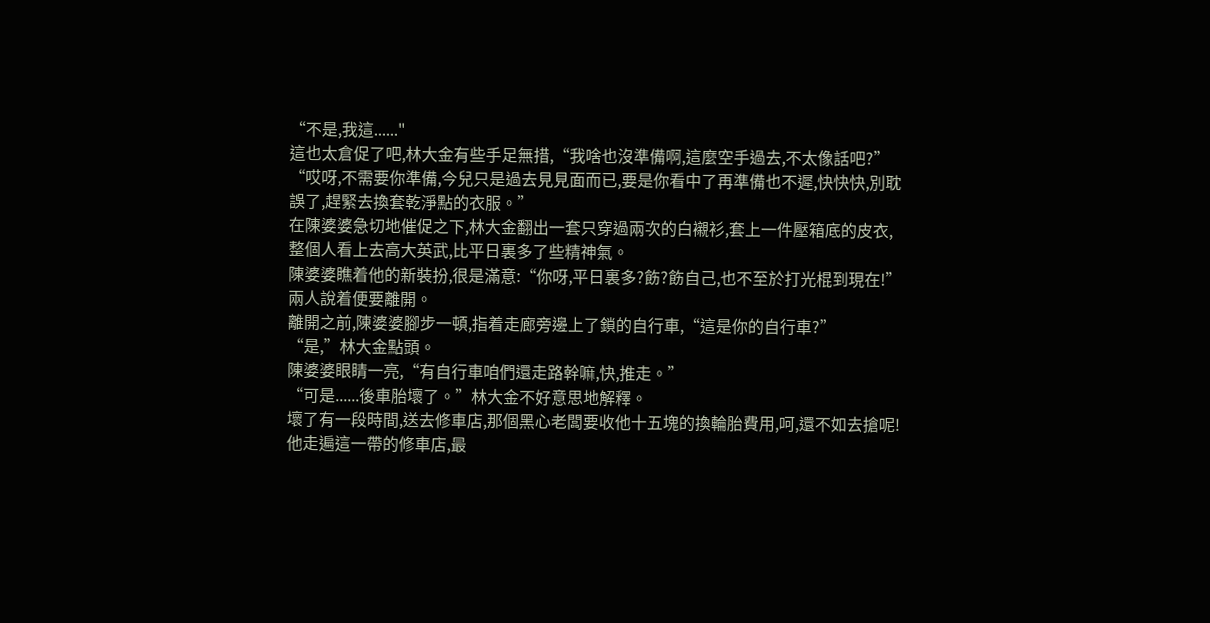“不是,我這......"
這也太倉促了吧,林大金有些手足無措,“我啥也沒準備啊,這麼空手過去,不太像話吧?”
“哎呀,不需要你準備,今兒只是過去見見面而已,要是你看中了再準備也不遲,快快快,別耽誤了,趕緊去換套乾淨點的衣服。”
在陳婆婆急切地催促之下,林大金翻出一套只穿過兩次的白襯衫,套上一件壓箱底的皮衣,整個人看上去高大英武,比平日裏多了些精神氣。
陳婆婆瞧着他的新裝扮,很是滿意:“你呀,平日裏多?飭?飭自己,也不至於打光棍到現在!”
兩人說着便要離開。
離開之前,陳婆婆腳步一頓,指着走廊旁邊上了鎖的自行車,“這是你的自行車?”
“是,”林大金點頭。
陳婆婆眼睛一亮,“有自行車咱們還走路幹嘛,快,推走。”
“可是......後車胎壞了。”林大金不好意思地解釋。
壞了有一段時間,送去修車店,那個黑心老闆要收他十五塊的換輪胎費用,呵,還不如去搶呢!
他走遍這一帶的修車店,最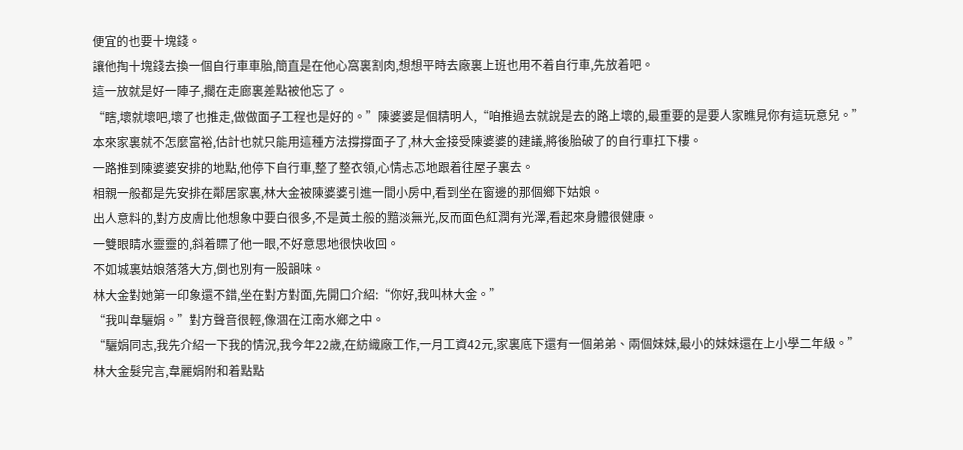便宜的也要十塊錢。
讓他掏十塊錢去換一個自行車車胎,簡直是在他心窩裏割肉,想想平時去廠裏上班也用不着自行車,先放着吧。
這一放就是好一陣子,擱在走廊裏差點被他忘了。
“瞎,壞就壞吧,壞了也推走,做做面子工程也是好的。”陳婆婆是個精明人,“咱推過去就說是去的路上壞的,最重要的是要人家瞧見你有這玩意兒。”
本來家裏就不怎麼富裕,估計也就只能用這種方法撐撐面子了,林大金接受陳婆婆的建議,將後胎破了的自行車扛下樓。
一路推到陳婆婆安排的地點,他停下自行車,整了整衣領,心情忐忑地跟着往屋子裏去。
相親一般都是先安排在鄰居家裏,林大金被陳婆婆引進一間小房中,看到坐在窗邊的那個鄉下姑娘。
出人意料的,對方皮膚比他想象中要白很多,不是黃土般的黯淡無光,反而面色紅潤有光澤,看起來身體很健康。
一雙眼睛水靈靈的,斜着瞟了他一眼,不好意思地很快收回。
不如城裏姑娘落落大方,倒也別有一股韻味。
林大金對她第一印象還不錯,坐在對方對面,先開口介紹:“你好,我叫林大金。”
“我叫韋驪娟。”對方聲音很輕,像涸在江南水鄉之中。
“驪娟同志,我先介紹一下我的情況,我今年22歲,在紡織廠工作,一月工資42元,家裏底下還有一個弟弟、兩個妹妹,最小的妹妹還在上小學二年級。”
林大金髮完言,韋麗娟附和着點點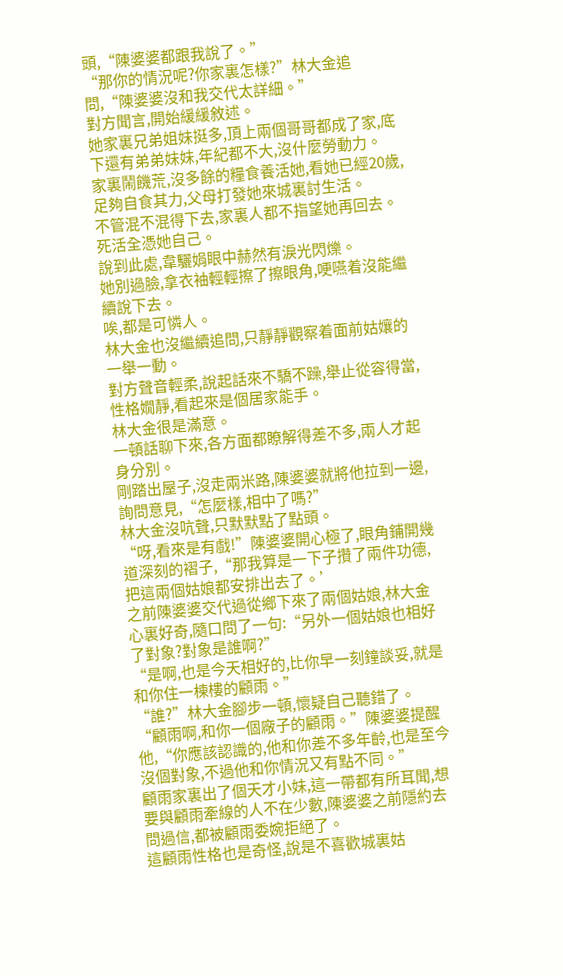頭,“陳婆婆都跟我說了。”
“那你的情況呢?你家裏怎樣?”林大金追問,“陳婆婆沒和我交代太詳細。”
對方聞言,開始緩緩敘述。
她家裏兄弟姐妹挺多,頂上兩個哥哥都成了家,底下還有弟弟妹妹,年紀都不大,沒什麼勞動力。
家裏鬧饑荒,沒多餘的糧食養活她,看她已經20歲,足夠自食其力,父母打發她來城裏討生活。
不管混不混得下去,家裏人都不指望她再回去。
死活全憑她自己。
說到此處,韋驪娟眼中赫然有淚光閃爍。
她別過臉,拿衣袖輕輕擦了擦眼角,哽嚥着沒能繼續說下去。
唉,都是可憐人。
林大金也沒繼續追問,只靜靜觀察着面前姑孃的一舉一動。
對方聲音輕柔,說起話來不驕不躁,舉止從容得當,性格嫺靜,看起來是個居家能手。
林大金很是滿意。
一頓話聊下來,各方面都瞭解得差不多,兩人才起身分別。
剛踏出屋子,沒走兩米路,陳婆婆就將他拉到一邊,詢問意見,“怎麼樣,相中了嗎?”
林大金沒吭聲,只默默點了點頭。
“呀,看來是有戲!”陳婆婆開心極了,眼角鋪開幾道深刻的褶子,“那我算是一下子攢了兩件功德,把這兩個姑娘都安排出去了。’
之前陳婆婆交代過從鄉下來了兩個姑娘,林大金心裏好奇,隨口問了一句:“另外一個姑娘也相好了對象?對象是誰啊?”
“是啊,也是今天相好的,比你早一刻鐘談妥,就是和你住一棟樓的顧雨。”
“誰?”林大金腳步一頓,懷疑自己聽錯了。
“顧雨啊,和你一個廠子的顧雨。”陳婆婆提醒他,“你應該認識的,他和你差不多年齡,也是至今沒個對象,不過他和你情況又有點不同。”
顧雨家裏出了個天才小妹,這一帶都有所耳聞,想要與顧雨牽線的人不在少數,陳婆婆之前隱約去問過信,都被顧雨委婉拒絕了。
這顧雨性格也是奇怪,說是不喜歡城裏姑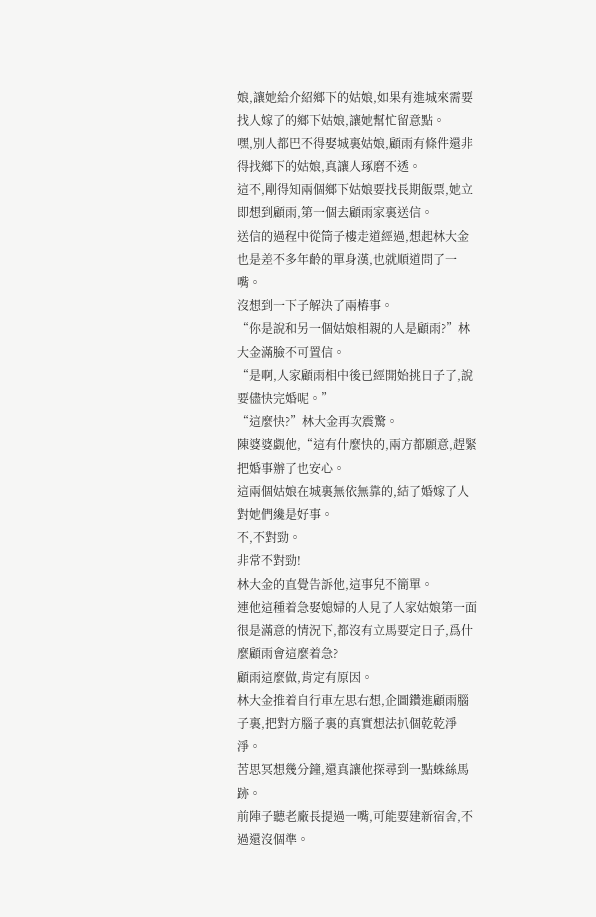娘,讓她給介紹鄉下的姑娘,如果有進城來需要找人嫁了的鄉下姑娘,讓她幫忙留意點。
嘿,別人都巴不得娶城裏姑娘,顧雨有條件還非得找鄉下的姑娘,真讓人琢磨不透。
這不,剛得知兩個鄉下姑娘要找長期飯票,她立即想到顧雨,第一個去顧雨家裏送信。
送信的過程中從筒子樓走道經過,想起林大金也是差不多年齡的單身漢,也就順道問了一嘴。
沒想到一下子解決了兩樁事。
“你是說和另一個姑娘相親的人是顧雨?”林大金滿臉不可置信。
“是啊,人家顧雨相中後已經開始挑日子了,說要儘快完婚呢。”
“這麼快?”林大金再次震驚。
陳婆婆覷他,“這有什麼快的,兩方都願意,趕緊把婚事辦了也安心。
這兩個姑娘在城裏無依無靠的,結了婚嫁了人對她們纔是好事。
不,不對勁。
非常不對勁!
林大金的直覺告訴他,這事兒不簡單。
連他這種着急娶媳婦的人見了人家姑娘第一面很是滿意的情況下,都沒有立馬要定日子,爲什麼顧雨會這麼着急?
顧雨這麼做,肯定有原因。
林大金推着自行車左思右想,企圖鑽進顧雨腦子裏,把對方腦子裏的真實想法扒個乾乾淨淨。
苦思冥想幾分鐘,還真讓他探尋到一點蛛絲馬跡。
前陣子聽老廠長提過一嘴,可能要建新宿舍,不過還沒個準。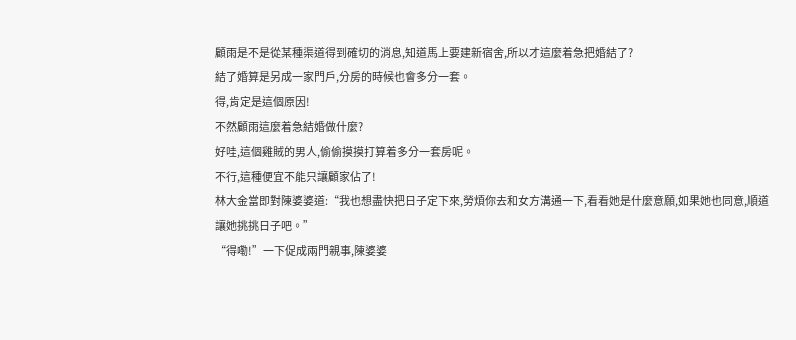顧雨是不是從某種渠道得到確切的消息,知道馬上要建新宿舍,所以才這麼着急把婚結了?
結了婚算是另成一家門戶,分房的時候也會多分一套。
得,肯定是這個原因!
不然顧雨這麼着急結婚做什麼?
好哇,這個雞賊的男人,偷偷摸摸打算着多分一套房呢。
不行,這種便宜不能只讓顧家佔了!
林大金當即對陳婆婆道:“我也想盡快把日子定下來,勞煩你去和女方溝通一下,看看她是什麼意願,如果她也同意,順道讓她挑挑日子吧。”
“得嘞!”一下促成兩門親事,陳婆婆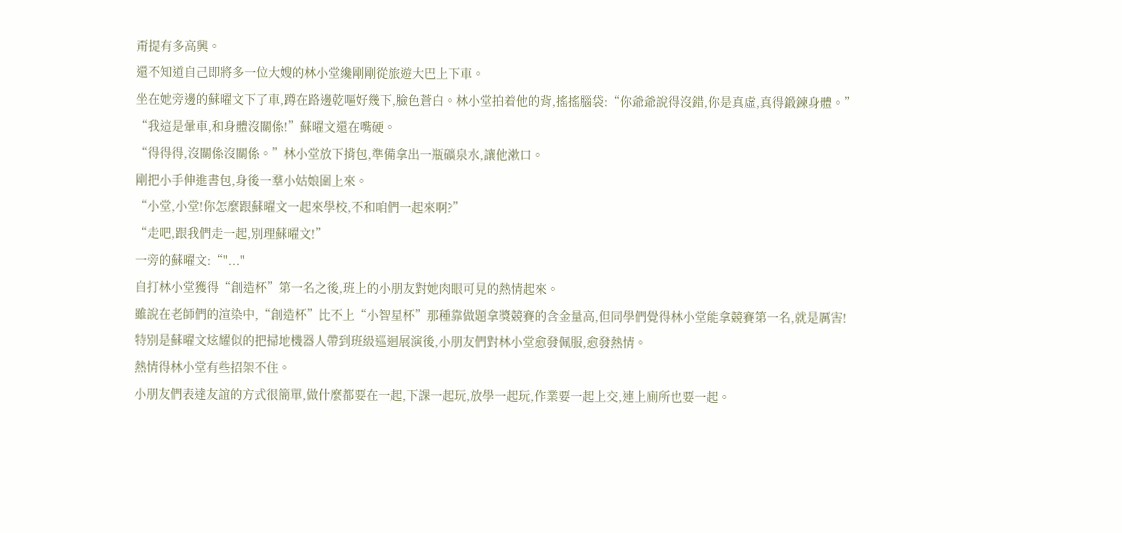甭提有多高興。
還不知道自己即將多一位大嫂的林小堂纔剛剛從旅遊大巴上下車。
坐在她旁邊的蘇曜文下了車,蹲在路邊乾嘔好幾下,臉色蒼白。林小堂拍着他的背,搖搖腦袋:“你爺爺說得沒錯,你是真虛,真得鍛鍊身體。”
“我這是暈車,和身體沒關係!”蘇曜文還在嘴硬。
“得得得,沒關係沒關係。”林小堂放下揹包,準備拿出一瓶礦泉水,讓他漱口。
剛把小手伸進書包,身後一羣小姑娘圍上來。
“小堂,小堂!你怎麼跟蘇曜文一起來學校,不和咱們一起來啊?”
“走吧,跟我們走一起,別理蘇曜文!”
一旁的蘇曜文:“"..."
自打林小堂獲得“創造杯”第一名之後,班上的小朋友對她肉眼可見的熱情起來。
雖說在老師們的渲染中,“創造杯”比不上“小智星杯”那種靠做題拿獎競賽的含金量高,但同學們覺得林小堂能拿競賽第一名,就是厲害!
特別是蘇曜文炫耀似的把掃地機器人帶到班級巡迴展演後,小朋友們對林小堂愈發佩服,愈發熱情。
熱情得林小堂有些招架不住。
小朋友們表達友誼的方式很簡單,做什麼都要在一起,下課一起玩,放學一起玩,作業要一起上交,連上廁所也要一起。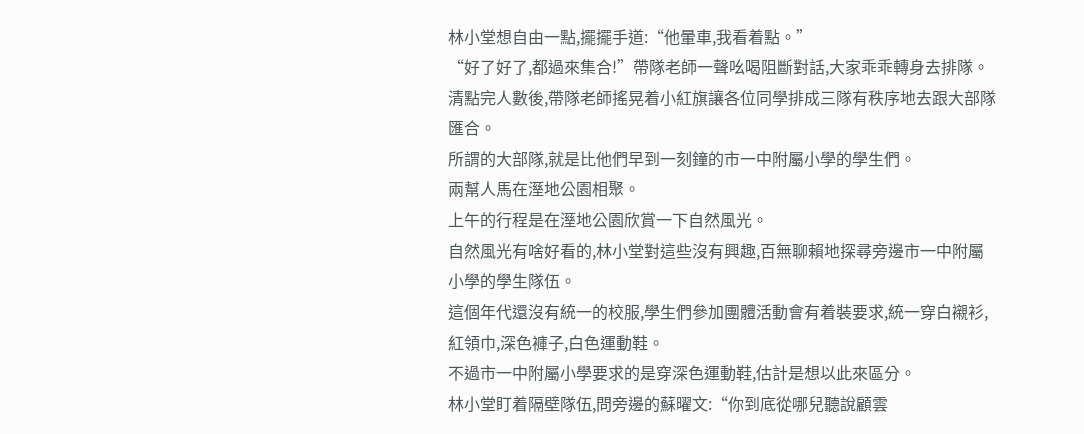林小堂想自由一點,擺擺手道:“他暈車,我看着點。”
“好了好了,都過來集合!”帶隊老師一聲吆喝阻斷對話,大家乖乖轉身去排隊。
清點完人數後,帶隊老師搖晃着小紅旗讓各位同學排成三隊有秩序地去跟大部隊匯合。
所謂的大部隊,就是比他們早到一刻鐘的市一中附屬小學的學生們。
兩幫人馬在溼地公園相聚。
上午的行程是在溼地公園欣賞一下自然風光。
自然風光有啥好看的,林小堂對這些沒有興趣,百無聊賴地探尋旁邊市一中附屬小學的學生隊伍。
這個年代還沒有統一的校服,學生們參加團體活動會有着裝要求,統一穿白襯衫,紅領巾,深色褲子,白色運動鞋。
不過市一中附屬小學要求的是穿深色運動鞋,估計是想以此來區分。
林小堂盯着隔壁隊伍,問旁邊的蘇曜文:“你到底從哪兒聽說顧雲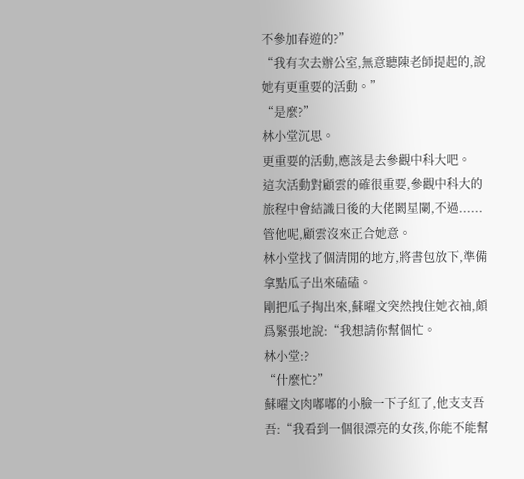不參加春遊的?”
“我有次去辦公室,無意聽陳老師提起的,說她有更重要的活動。”
“是麼?”
林小堂沉思。
更重要的活動,應該是去參觀中科大吧。
這次活動對顧雲的確很重要,參觀中科大的旅程中會結識日後的大佬闕星闌,不過......管他呢,顧雲沒來正合她意。
林小堂找了個清閒的地方,將書包放下,準備拿點瓜子出來磕磕。
剛把瓜子掏出來,蘇曜文突然拽住她衣袖,頗爲緊張地說:“我想請你幫個忙。
林小堂:?
“什麼忙?”
蘇曜文肉嘟嘟的小臉一下子紅了,他支支吾吾:“我看到一個很漂亮的女孩,你能不能幫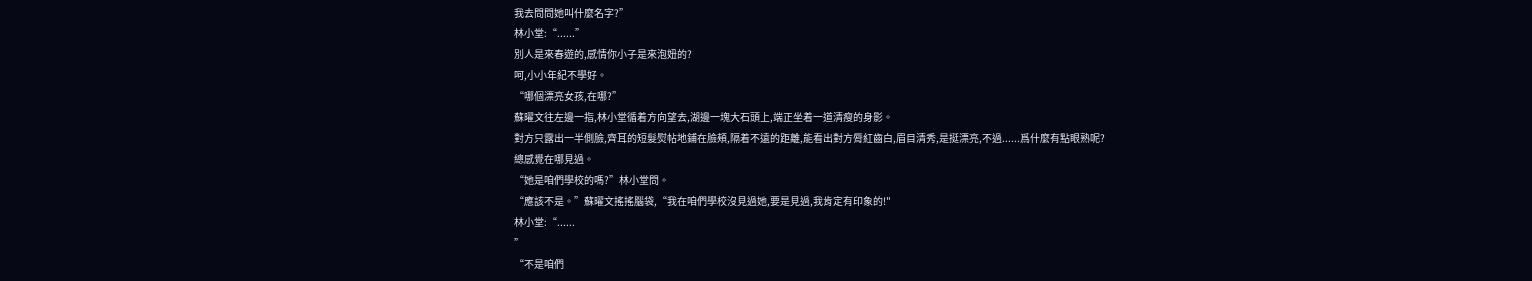我去問問她叫什麼名字?”
林小堂:“......”
別人是來春遊的,感情你小子是來泡妞的?
呵,小小年紀不學好。
“哪個漂亮女孩,在哪?”
蘇曜文往左邊一指,林小堂循着方向望去,湖邊一塊大石頭上,端正坐着一道清瘦的身影。
對方只露出一半側臉,齊耳的短髮熨帖地鋪在臉頰,隔着不遠的距離,能看出對方脣紅齒白,眉目清秀,是挺漂亮,不過......爲什麼有點眼熟呢?
總感覺在哪見過。
“她是咱們學校的嗎?”林小堂問。
“應該不是。”蘇曜文搖搖腦袋,“我在咱們學校沒見過她,要是見過,我肯定有印象的!"
林小堂:“......
”
“不是咱們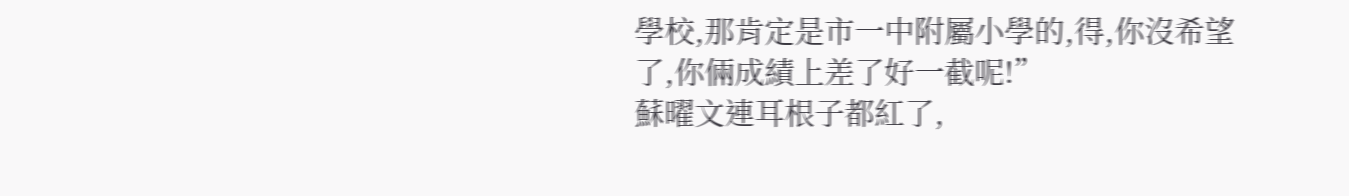學校,那肯定是市一中附屬小學的,得,你沒希望了,你倆成績上差了好一截呢!”
蘇曜文連耳根子都紅了,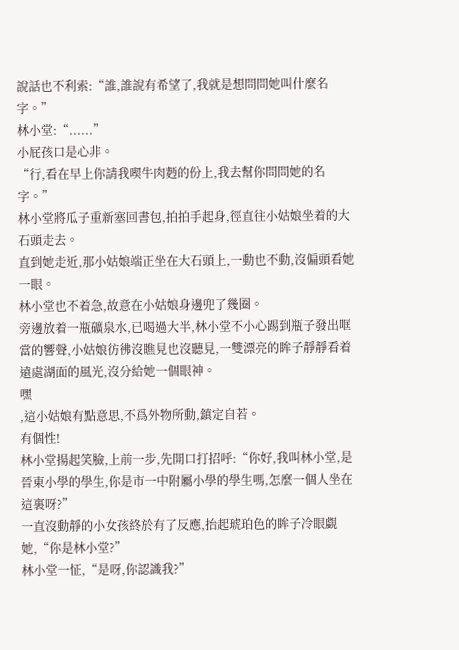說話也不利索:“誰,誰說有希望了,我就是想問問她叫什麼名字。”
林小堂:“......”
小屁孩口是心非。
“行,看在早上你請我喫牛肉麪的份上,我去幫你問問她的名字。”
林小堂將瓜子重新塞回書包,拍拍手起身,徑直往小姑娘坐着的大石頭走去。
直到她走近,那小姑娘端正坐在大石頭上,一動也不動,沒偏頭看她一眼。
林小堂也不着急,故意在小姑娘身邊兜了幾圈。
旁邊放着一瓶礦泉水,已喝過大半,林小堂不小心踢到瓶子發出哐當的響聲,小姑娘彷彿沒瞧見也沒聽見,一雙漂亮的眸子靜靜看着遠處湖面的風光,沒分給她一個眼神。
嘿
,這小姑娘有點意思,不爲外物所動,鎮定自若。
有個性!
林小堂揚起笑臉,上前一步,先開口打招呼:“你好,我叫林小堂,是晉東小學的學生,你是市一中附屬小學的學生嗎,怎麼一個人坐在這裏呀?”
一直沒動靜的小女孩終於有了反應,抬起琥珀色的眸子冷眼覷她,“你是林小堂?”
林小堂一怔,“是呀,你認識我?”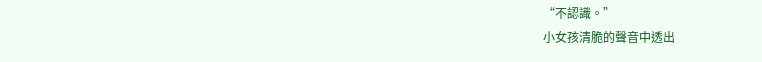“不認識。”
小女孩清脆的聲音中透出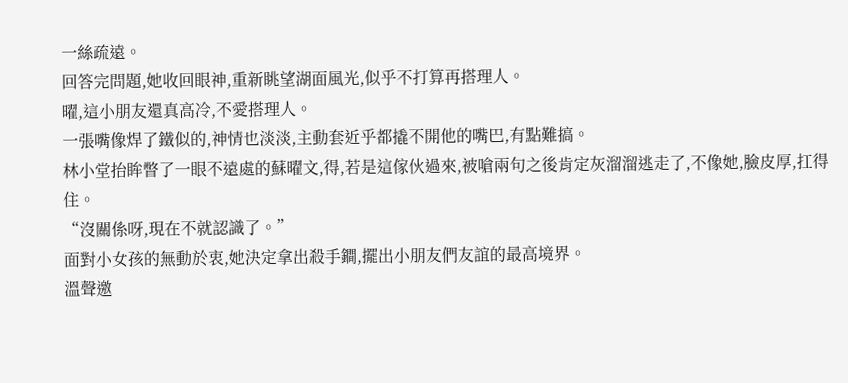一絲疏遠。
回答完問題,她收回眼神,重新眺望湖面風光,似乎不打算再搭理人。
曜,這小朋友還真高冷,不愛搭理人。
一張嘴像焊了鐵似的,神情也淡淡,主動套近乎都撬不開他的嘴巴,有點難搞。
林小堂抬眸瞥了一眼不遠處的蘇曜文,得,若是這傢伙過來,被嗆兩句之後肯定灰溜溜逃走了,不像她,臉皮厚,扛得住。
“沒關係呀,現在不就認識了。”
面對小女孩的無動於衷,她決定拿出殺手鐧,擺出小朋友們友誼的最高境界。
溫聲邀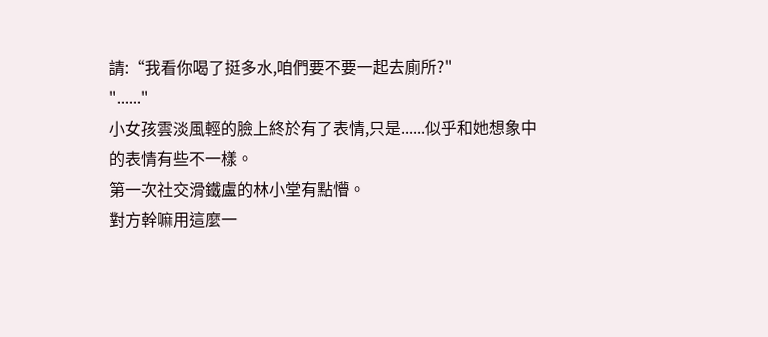請:“我看你喝了挺多水,咱們要不要一起去廁所?"
"......"
小女孩雲淡風輕的臉上終於有了表情,只是......似乎和她想象中的表情有些不一樣。
第一次社交滑鐵盧的林小堂有點懵。
對方幹嘛用這麼一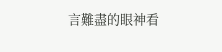言難盡的眼神看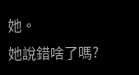她。
她說錯啥了嗎?